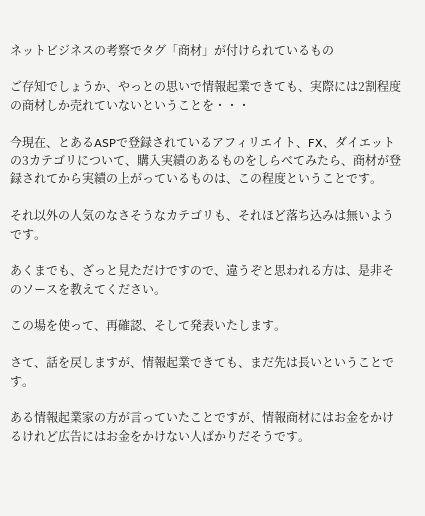ネットビジネスの考察でタグ「商材」が付けられているもの

ご存知でしょうか、やっとの思いで情報起業できても、実際には2割程度の商材しか売れていないということを・・・

今現在、とあるASPで登録されているアフィリエイト、FX、ダイエットの3カテゴリについて、購入実績のあるものをしらべてみたら、商材が登録されてから実績の上がっているものは、この程度ということです。

それ以外の人気のなさそうなカテゴリも、それほど落ち込みは無いようです。

あくまでも、ざっと見ただけですので、違うぞと思われる方は、是非そのソースを教えてください。

この場を使って、再確認、そして発表いたします。

さて、話を戻しますが、情報起業できても、まだ先は長いということです。

ある情報起業家の方が言っていたことですが、情報商材にはお金をかけるけれど広告にはお金をかけない人ばかりだそうです。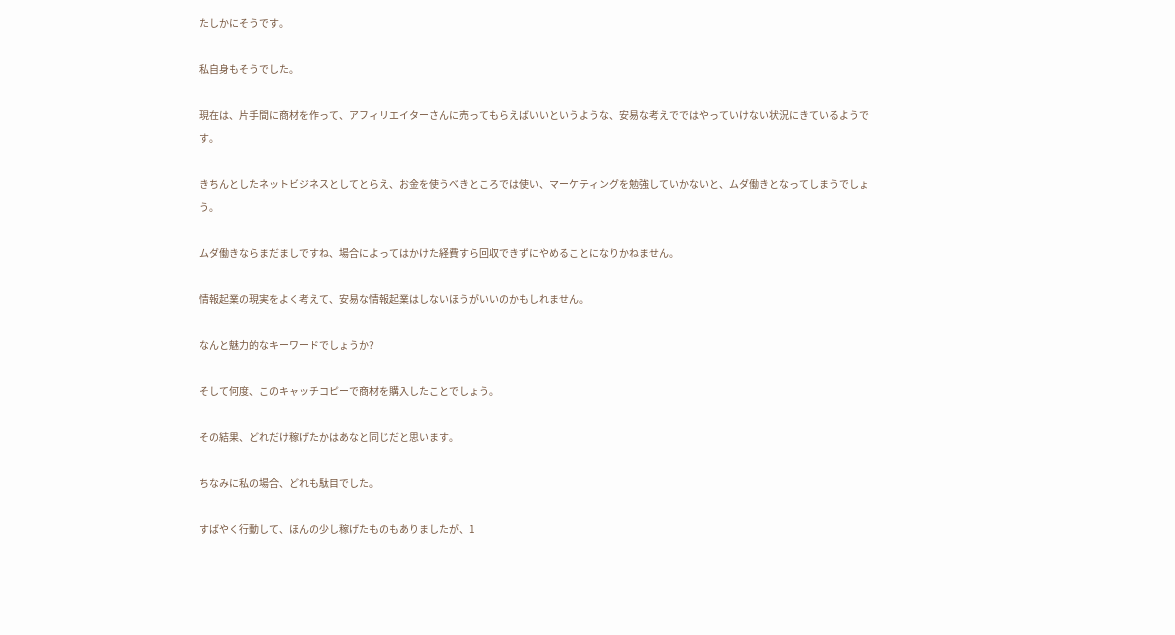たしかにそうです。

私自身もそうでした。

現在は、片手間に商材を作って、アフィリエイターさんに売ってもらえばいいというような、安易な考えでではやっていけない状況にきているようです。

きちんとしたネットビジネスとしてとらえ、お金を使うべきところでは使い、マーケティングを勉強していかないと、ムダ働きとなってしまうでしょう。

ムダ働きならまだましですね、場合によってはかけた経費すら回収できずにやめることになりかねません。

情報起業の現実をよく考えて、安易な情報起業はしないほうがいいのかもしれません。

なんと魅力的なキーワードでしょうか?

そして何度、このキャッチコピーで商材を購入したことでしょう。

その結果、どれだけ稼げたかはあなと同じだと思います。

ちなみに私の場合、どれも駄目でした。

すばやく行動して、ほんの少し稼げたものもありましたが、1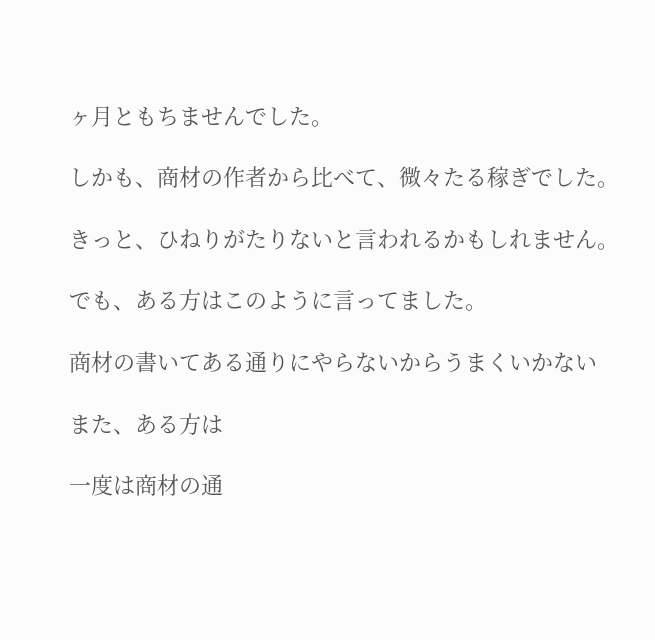ヶ月ともちませんでした。

しかも、商材の作者から比べて、微々たる稼ぎでした。

きっと、ひねりがたりないと言われるかもしれません。

でも、ある方はこのように言ってました。

商材の書いてある通りにやらないからうまくいかない

また、ある方は

一度は商材の通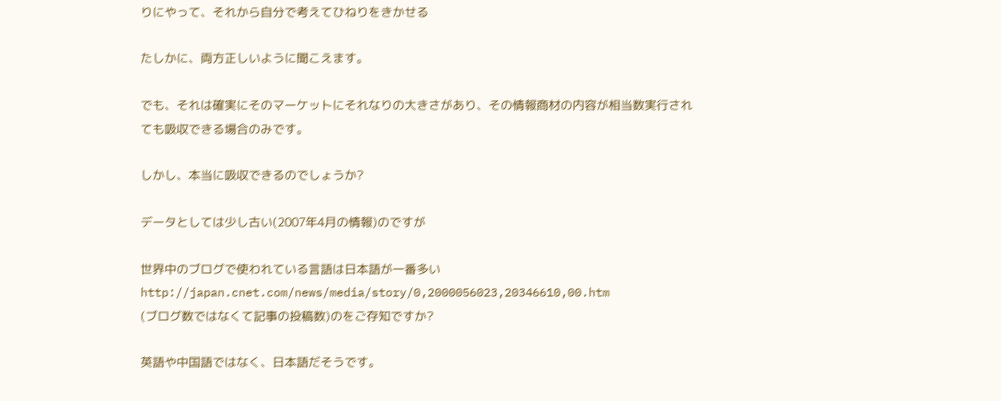りにやって、それから自分で考えてひねりをきかせる

たしかに、両方正しいように聞こえます。

でも、それは確実にそのマーケットにそれなりの大きさがあり、その情報商材の内容が相当数実行されても吸収できる場合のみです。

しかし、本当に吸収できるのでしょうか?

データとしては少し古い(2007年4月の情報)のですが

世界中のブログで使われている言語は日本語が一番多い
http://japan.cnet.com/news/media/story/0,2000056023,20346610,00.htm
(ブログ数ではなくて記事の投稿数)のをご存知ですか?

英語や中国語ではなく、日本語だそうです。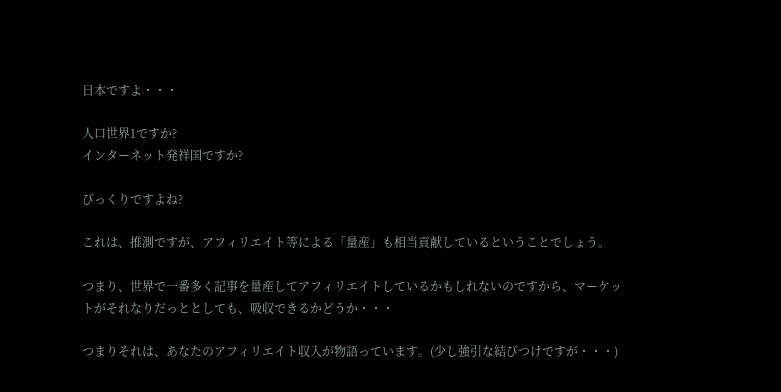日本ですよ・・・

人口世界1ですか?
インターネット発祥国ですか?

びっくりですよね?

これは、推測ですが、アフィリエイト等による「量産」も相当貢献しているということでしょう。

つまり、世界で一番多く記事を量産してアフィリエイトしているかもしれないのですから、マーケットがそれなりだっととしても、吸収できるかどうか・・・

つまりそれは、あなたのアフィリエイト収入が物語っています。(少し強引な結びつけですが・・・)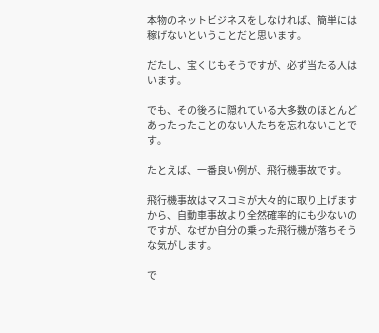本物のネットビジネスをしなければ、簡単には稼げないということだと思います。

だたし、宝くじもそうですが、必ず当たる人はいます。

でも、その後ろに隠れている大多数のほとんどあったったことのない人たちを忘れないことです。

たとえば、一番良い例が、飛行機事故です。

飛行機事故はマスコミが大々的に取り上げますから、自動車事故より全然確率的にも少ないのですが、なぜか自分の乗った飛行機が落ちそうな気がします。

で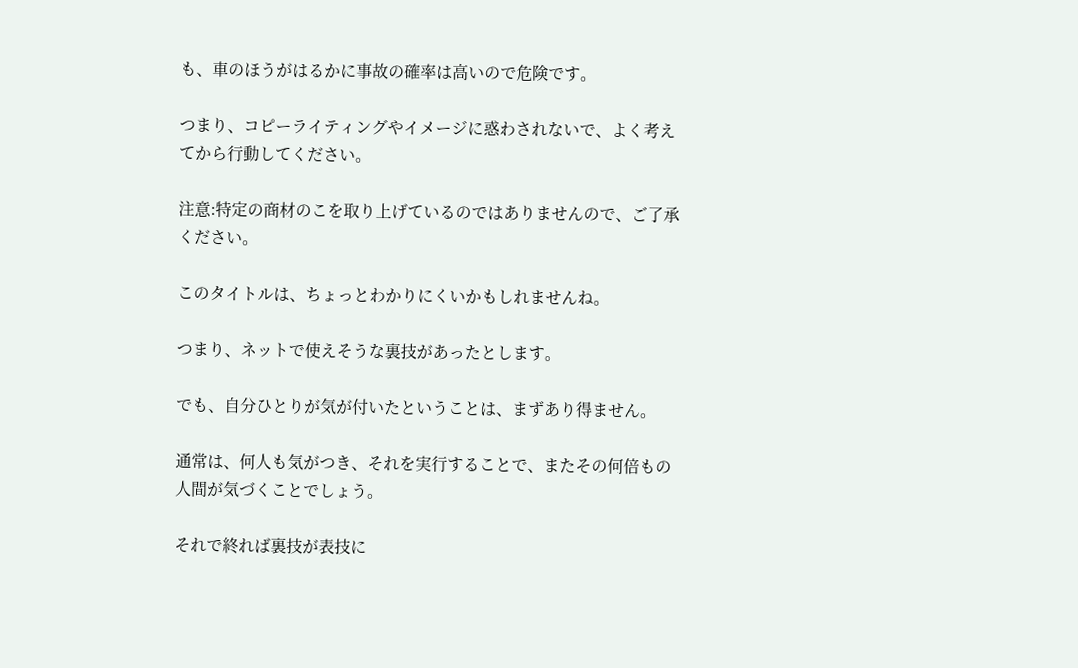も、車のほうがはるかに事故の確率は高いので危険です。

つまり、コピーライティングやイメージに惑わされないで、よく考えてから行動してください。

注意:特定の商材のこを取り上げているのではありませんので、ご了承ください。

このタイトルは、ちょっとわかりにくいかもしれませんね。

つまり、ネットで使えそうな裏技があったとします。

でも、自分ひとりが気が付いたということは、まずあり得ません。

通常は、何人も気がつき、それを実行することで、またその何倍もの人間が気づくことでしょう。

それで終れば裏技が表技に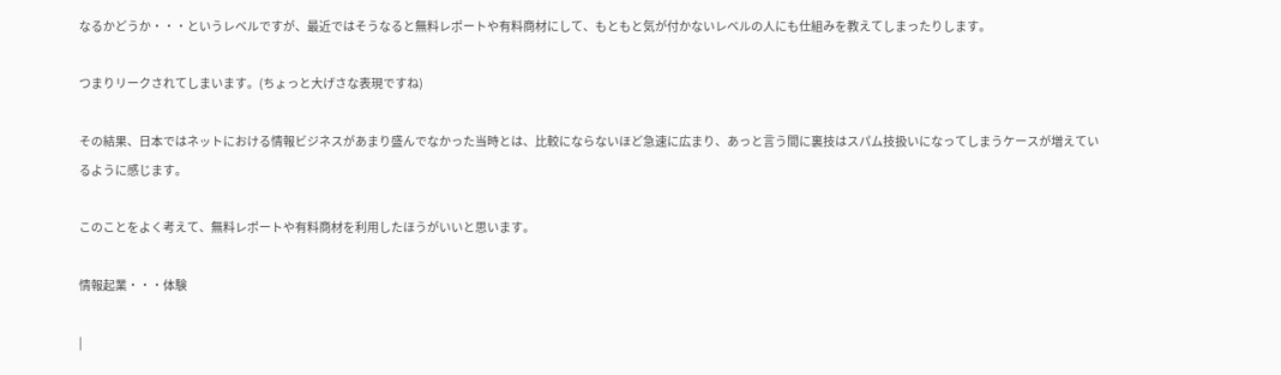なるかどうか・・・というレベルですが、最近ではそうなると無料レポートや有料商材にして、もともと気が付かないレベルの人にも仕組みを教えてしまったりします。

つまりリークされてしまいます。(ちょっと大げさな表現ですね)

その結果、日本ではネットにおける情報ビジネスがあまり盛んでなかった当時とは、比較にならないほど急速に広まり、あっと言う間に裏技はスパム技扱いになってしまうケースが増えているように感じます。

このことをよく考えて、無料レポートや有料商材を利用したほうがいいと思います。

情報起業・・・体験

|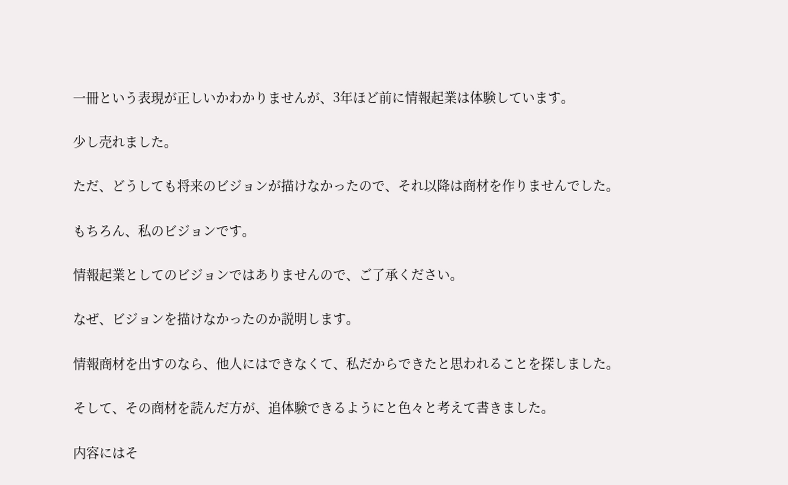一冊という表現が正しいかわかりませんが、3年ほど前に情報起業は体験しています。

少し売れました。

ただ、どうしても将来のビジョンが描けなかったので、それ以降は商材を作りませんでした。

もちろん、私のビジョンです。

情報起業としてのビジョンではありませんので、ご了承ください。

なぜ、ビジョンを描けなかったのか説明します。

情報商材を出すのなら、他人にはできなくて、私だからできたと思われることを探しました。

そして、その商材を読んだ方が、追体験できるようにと色々と考えて書きました。

内容にはそ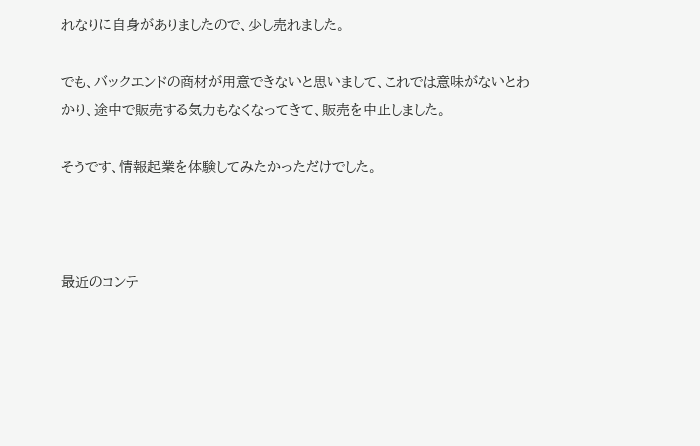れなりに自身がありましたので、少し売れました。

でも、バックエンドの商材が用意できないと思いまして、これでは意味がないとわかり、途中で販売する気力もなくなってきて、販売を中止しました。

そうです、情報起業を体験してみたかっただけでした。



最近のコンテ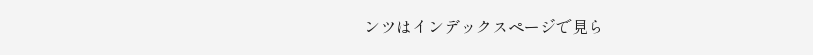ンツはインデックスページで見ら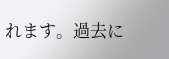れます。過去に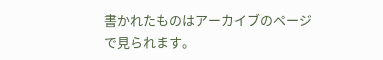書かれたものはアーカイブのページで見られます。